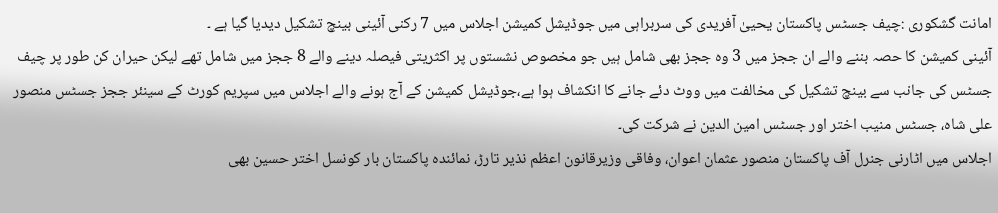امانت گشکوری :چیف جسٹس پاکستان یحییٰ آفریدی کی سربراہی میں جوڈیشل کمیشن اجلاس میں 7 رکنی آئینی بینچ تشکیل دیدیا گیا ہے ۔
آئینی کمیشن کا حصہ بننے والے ان ججز میں 3 وہ ججز بھی شامل ہیں جو مخصوص نشستوں پر اکثریتی فیصلہ دینے والے 8 ججز میں شامل تھے لیکن حیران کن طور پر چیف جسٹس کی جانب سے بینچ تشکیل کی مخالفت میں ووٹ دئے جانے کا انکشاف ہوا ہے،جوڈیشل کمیشن کے آج ہونے والے اجلاس میں سپریم کورٹ کے سینئر ججز جسٹس منصور علی شاہ، جسٹس منیب اختر اور جسٹس امین الدین نے شرکت کی۔
اجلاس میں اٹارنی جنرل آف پاکستان منصور عثمان اعوان، وفاقی وزیرقانون اعظم نذیر تارڑ، نمائندہ پاکستان بار کونسل اختر حسین بھی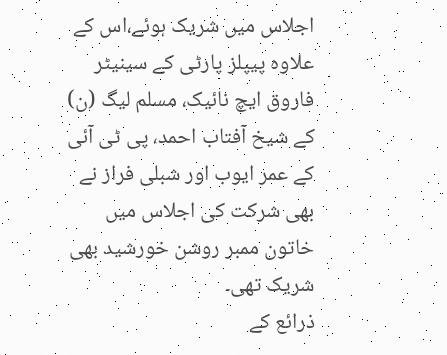اجلاس میں شریک ہوئے،اس کے علاوہ پیپلز پارٹی کے سینیٹر فاروق ایچ نائیک، مسلم لیگ (ن) کے شیخ آفتاب احمد، پی ٹی آئی کے عمر ایوب اور شبلی فراز نے بھی شرکت کی اجلاس میں خاتون ممبر روشن خورشید بھی شریک تھی۔
ذرائع کے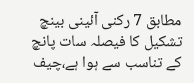مطابق 7 رکنی آئینی بینچ تشکیل کا فیصلہ سات پانچ کے تناسب سے ہوا ہے،چیف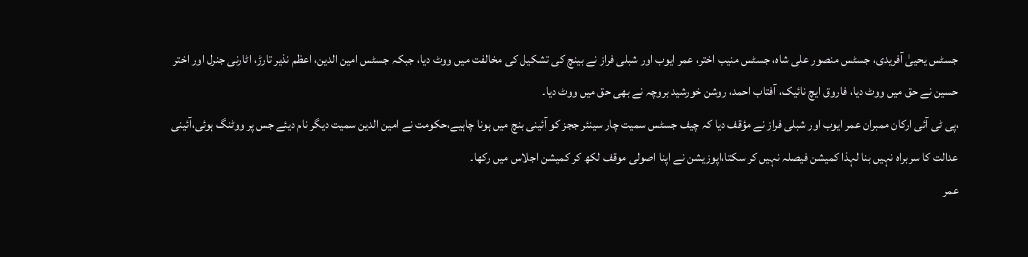جسٹس یحییٰ آفریدی، جسٹس منصور علی شاہ، جسٹس منیب اختر، عمر ایوب اور شبلی فراز نے بینچ کی تشکیل کی مخالفت میں ووٹ دیا، جبکہ جسٹس امین الدین، اعظم نذیر تارڑ، اٹارنی جنرل اور اختر حسین نے حق میں ووٹ دیا، فاروق ایچ نائیک، آفتاب احمد، روشن خورشید بروچہ نے بھی حق میں ووٹ دیا۔
،پی ٹی آئی ارکان ممبران عمر ایوب اور شبلی فراز نے مؤقف دیا کہ چیف جسٹس سمیت چار سینئر ججز کو آئینی بنچ میں ہونا چاہیے،حکومت نے امین الدین سمیت دیگر نام دیئے جس پر ووٹنگ ہوئی،آئینی عدالت کا سربراہ نہیں بنا لہذا کمیشن فیصلہ نہیں کر سکتا،اپوزیشن نے اپنا اصولی موقف لکھ کر کمیشن اجلاس میں رکھا۔
عمر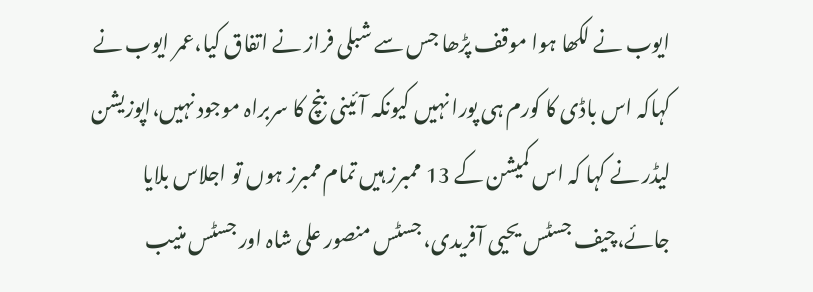ایوب نے لکھا ہوا موقف پڑھا جس سے شبلی فراز نے اتفاق کیا،عمر ایوب نے کہاکہ اس باڈی کا کورم ہی پورا نہیں کیونکہ آئینی بنچ کا سربراہ موجود نہیں،اپوزیشن لیڈر نے کہا کہ اس کمیشن کے 13 ممبرز ہیں تمام ممبرز ہوں تو اجلاس بلایا جائے،چیف جسٹس یحیی آفریدی، جسٹس منصور علی شاہ اور جسٹس منیب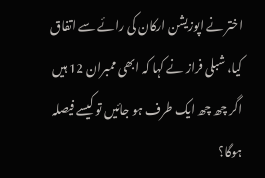اختر نے اپوزیشن ارکان کی رائے سے اتفاق کیا، شبلی فراز نے کہا کہ ابھی ممبران 12 ہیں اگر چھ چھ ایک طرف ہو جائیں تو کیسے فیصلہ ہوگا؟